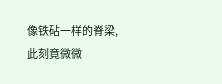像铁砧一样的脊梁,
此刻竟微微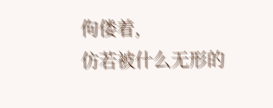佝偻着,
仿若被什么无形的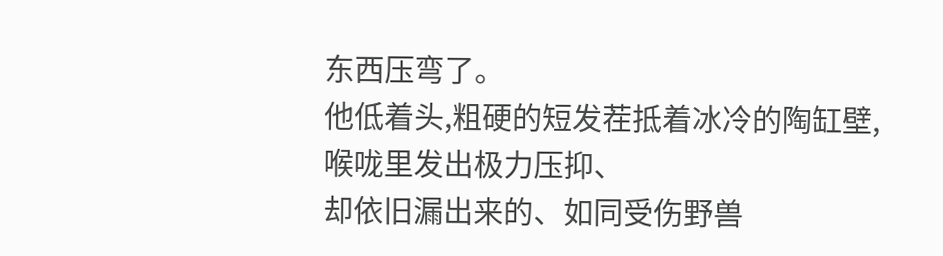东西压弯了。
他低着头,粗硬的短发茬抵着冰冷的陶缸壁,
喉咙里发出极力压抑、
却依旧漏出来的、如同受伤野兽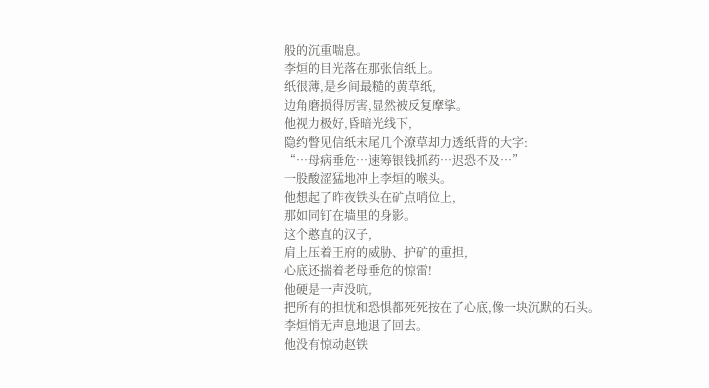般的沉重喘息。
李烜的目光落在那张信纸上。
纸很薄,是乡间最糙的黄草纸,
边角磨损得厉害,显然被反复摩挲。
他视力极好,昏暗光线下,
隐约瞥见信纸末尾几个潦草却力透纸背的大字:
“…母病垂危…速筹银钱抓药…迟恐不及…”
一股酸涩猛地冲上李烜的喉头。
他想起了昨夜铁头在矿点哨位上,
那如同钉在墙里的身影。
这个憨直的汉子,
肩上压着王府的威胁、护矿的重担,
心底还揣着老母垂危的惊雷!
他硬是一声没吭,
把所有的担忧和恐惧都死死按在了心底,像一块沉默的石头。
李烜悄无声息地退了回去。
他没有惊动赵铁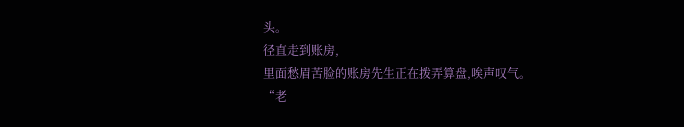头。
径直走到账房,
里面愁眉苦脸的账房先生正在拨弄算盘,唉声叹气。
“老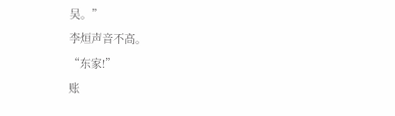吴。”
李烜声音不高。
“东家!”
账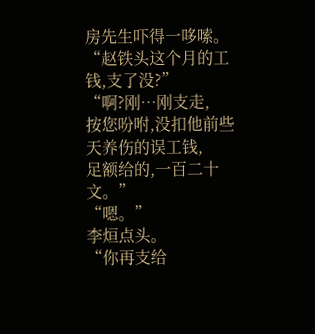房先生吓得一哆嗦。
“赵铁头这个月的工钱,支了没?”
“啊?刚…刚支走,
按您吩咐,没扣他前些天养伤的误工钱,
足额给的,一百二十文。”
“嗯。”
李烜点头。
“你再支给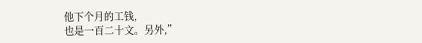他下个月的工钱,
也是一百二十文。另外,”